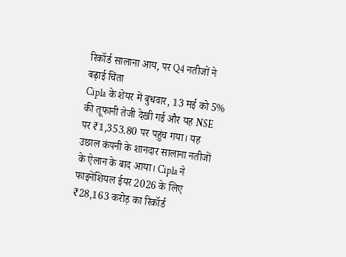रिकॉर्ड सालाना आय, पर Q4 नतीजों ने बढ़ाई चिंता
Cipla के शेयर में बुधवार, 13 मई को 5% की तूफानी तेजी देखी गई और यह NSE पर ₹1,353.80 पर पहुंच गया। यह उछाल कंपनी के शानदार सालाना नतीजों के ऐलान के बाद आया। Cipla ने फाइनेंशियल ईयर 2026 के लिए ₹28,163 करोड़ का रिकॉर्ड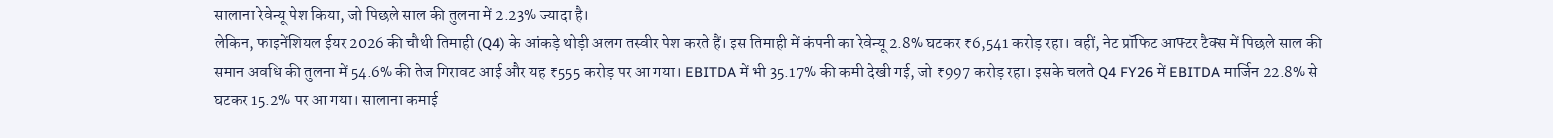सालाना रेवेन्यू पेश किया, जो पिछले साल की तुलना में 2.23% ज्यादा है।
लेकिन, फाइनेंशियल ईयर 2026 की चौथी तिमाही (Q4) के आंकड़े थोड़ी अलग तस्वीर पेश करते हैं। इस तिमाही में कंपनी का रेवेन्यू 2.8% घटकर ₹6,541 करोड़ रहा। वहीं, नेट प्रॉफिट आफ्टर टैक्स में पिछले साल की समान अवधि की तुलना में 54.6% की तेज गिरावट आई और यह ₹555 करोड़ पर आ गया। EBITDA में भी 35.17% की कमी देखी गई, जो ₹997 करोड़ रहा। इसके चलते Q4 FY26 में EBITDA मार्जिन 22.8% से घटकर 15.2% पर आ गया। सालाना कमाई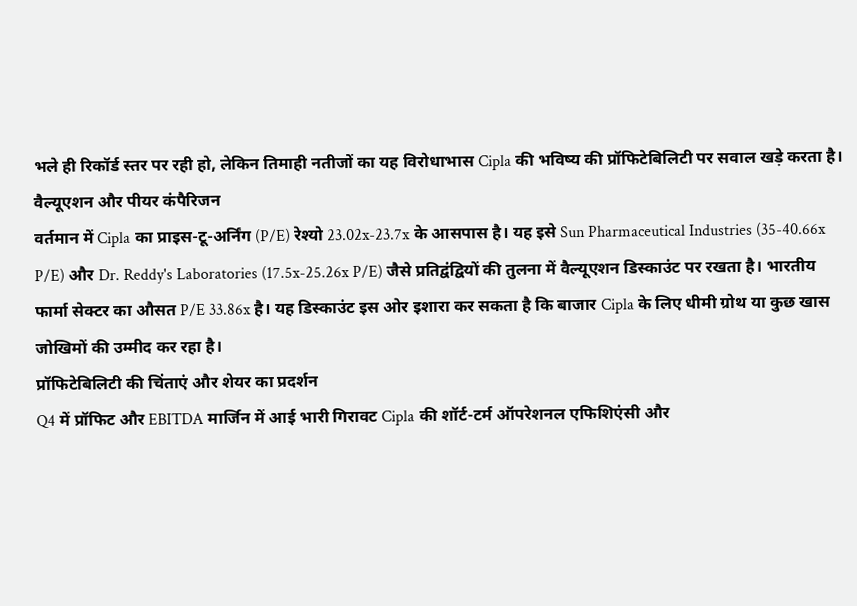भले ही रिकॉर्ड स्तर पर रही हो, लेकिन तिमाही नतीजों का यह विरोधाभास Cipla की भविष्य की प्रॉफिटेबिलिटी पर सवाल खड़े करता है।
वैल्यूएशन और पीयर कंपैरिजन
वर्तमान में Cipla का प्राइस-टू-अर्निंग (P/E) रेश्यो 23.02x-23.7x के आसपास है। यह इसे Sun Pharmaceutical Industries (35-40.66x P/E) और Dr. Reddy's Laboratories (17.5x-25.26x P/E) जैसे प्रतिद्वंद्वियों की तुलना में वैल्यूएशन डिस्काउंट पर रखता है। भारतीय फार्मा सेक्टर का औसत P/E 33.86x है। यह डिस्काउंट इस ओर इशारा कर सकता है कि बाजार Cipla के लिए धीमी ग्रोथ या कुछ खास जोखिमों की उम्मीद कर रहा है।
प्रॉफिटेबिलिटी की चिंताएं और शेयर का प्रदर्शन
Q4 में प्रॉफिट और EBITDA मार्जिन में आई भारी गिरावट Cipla की शॉर्ट-टर्म ऑपरेशनल एफिशिएंसी और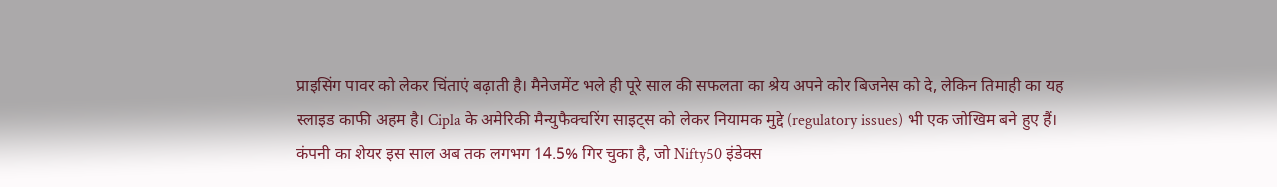प्राइसिंग पावर को लेकर चिंताएं बढ़ाती है। मैनेजमेंट भले ही पूरे साल की सफलता का श्रेय अपने कोर बिजनेस को दे, लेकिन तिमाही का यह स्लाइड काफी अहम है। Cipla के अमेरिकी मैन्युफैक्चरिंग साइट्स को लेकर नियामक मुद्दे (regulatory issues) भी एक जोखिम बने हुए हैं।
कंपनी का शेयर इस साल अब तक लगभग 14.5% गिर चुका है, जो Nifty50 इंडेक्स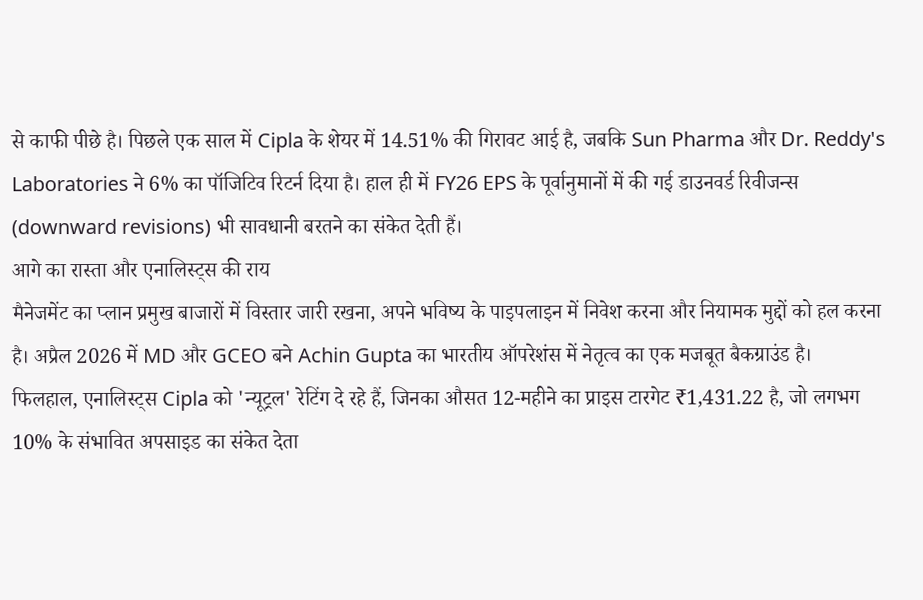से काफी पीछे है। पिछले एक साल में Cipla के शेयर में 14.51% की गिरावट आई है, जबकि Sun Pharma और Dr. Reddy's Laboratories ने 6% का पॉजिटिव रिटर्न दिया है। हाल ही में FY26 EPS के पूर्वानुमानों में की गई डाउनवर्ड रिवीजन्स (downward revisions) भी सावधानी बरतने का संकेत देती हैं।
आगे का रास्ता और एनालिस्ट्स की राय
मैनेजमेंट का प्लान प्रमुख बाजारों में विस्तार जारी रखना, अपने भविष्य के पाइपलाइन में निवेश करना और नियामक मुद्दों को हल करना है। अप्रैल 2026 में MD और GCEO बने Achin Gupta का भारतीय ऑपरेशंस में नेतृत्व का एक मजबूत बैकग्राउंड है।
फिलहाल, एनालिस्ट्स Cipla को 'न्यूट्रल' रेटिंग दे रहे हैं, जिनका औसत 12-महीने का प्राइस टारगेट ₹1,431.22 है, जो लगभग 10% के संभावित अपसाइड का संकेत देता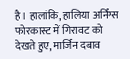है। हालांकि, हालिया अर्निंग्स फोरकास्ट में गिरावट को देखते हुए, मार्जिन दबाव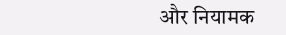और नियामक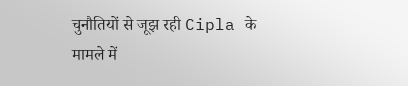चुनौतियों से जूझ रही Cipla के मामले में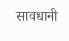सावधानी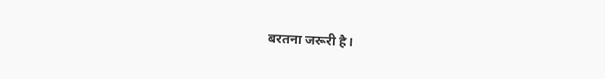बरतना जरूरी है।